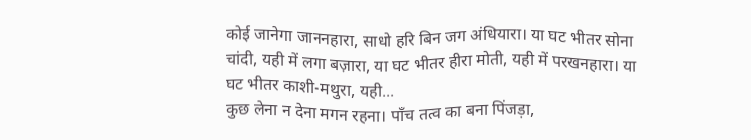कोई जानेगा जाननहारा, साधो हरि बिन जग अंधियारा। या घट भीतर सोना चांदी, यही में लगा बज़ारा, या घट भीतर हीरा मोती, यही में परखनहारा। या घट भीतर काशी-मथुरा, यही...
कुछ लेना न देना मगन रहना। पाँच तत्व का बना पिंजड़ा,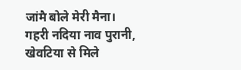जांमै बोले मेरी मैना। गहरी नदिया नाव पुरानी, खेवटिया से मिले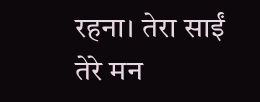रहना। तेरा साईं तेरे मन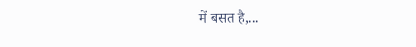में बसत है,...